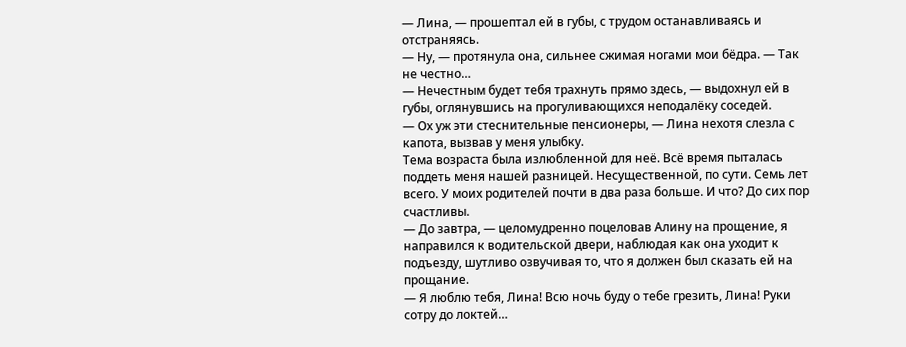— Лина, — прошептал ей в губы, с трудом останавливаясь и отстраняясь.
— Ну, — протянула она, сильнее сжимая ногами мои бёдра. — Так не честно…
— Нечестным будет тебя трахнуть прямо здесь, — выдохнул ей в губы, оглянувшись на прогуливающихся неподалёку соседей.
— Ох уж эти стеснительные пенсионеры, — Лина нехотя слезла с капота, вызвав у меня улыбку.
Тема возраста была излюбленной для неё. Всё время пыталась поддеть меня нашей разницей. Несущественной, по сути. Семь лет всего. У моих родителей почти в два раза больше. И что? До сих пор счастливы.
— До завтра, — целомудренно поцеловав Алину на прощение, я направился к водительской двери, наблюдая как она уходит к подъезду, шутливо озвучивая то, что я должен был сказать ей на прощание.
— Я люблю тебя, Лина! Всю ночь буду о тебе грезить, Лина! Руки сотру до локтей…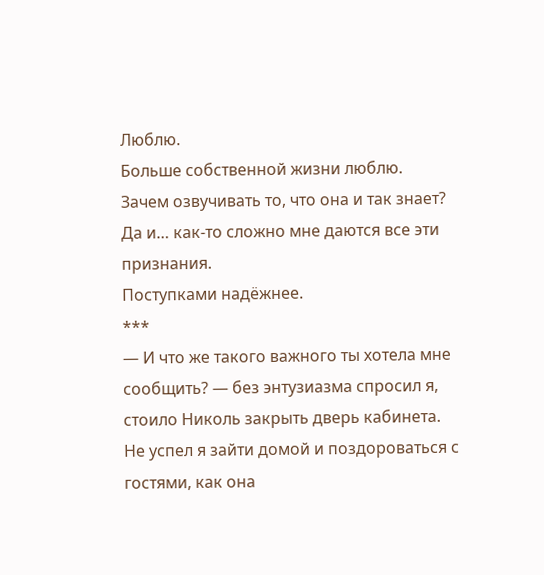Люблю.
Больше собственной жизни люблю.
Зачем озвучивать то, что она и так знает?
Да и… как-то сложно мне даются все эти признания.
Поступками надёжнее.
***
— И что же такого важного ты хотела мне сообщить? — без энтузиазма спросил я, стоило Николь закрыть дверь кабинета.
Не успел я зайти домой и поздороваться с гостями, как она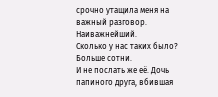срочно утащила меня на важный разговор. Наиважнейший.
Сколько у нас таких было? Больше сотни.
И не послать же её. Дочь папиного друга, вбившая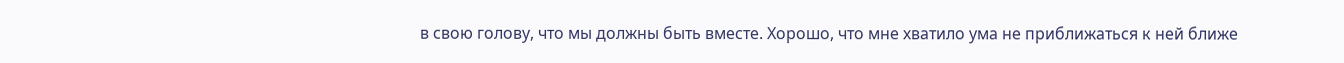в свою голову, что мы должны быть вместе. Хорошо, что мне хватило ума не приближаться к ней ближе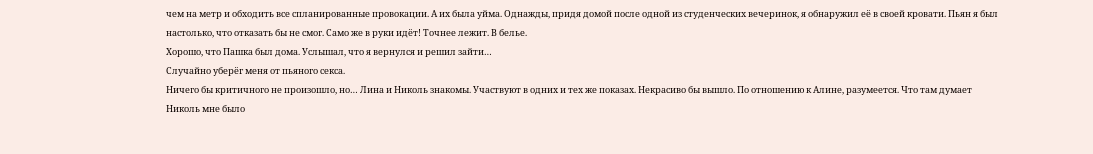чем на метр и обходить все спланированные провокации. А их была уйма. Однажды, придя домой после одной из студенческих вечеринок, я обнаружил её в своей кровати. Пьян я был настолько, что отказать бы не смог. Само же в руки идёт! Точнее лежит. В белье.
Хорошо, что Пашка был дома. Услышал, что я вернулся и решил зайти…
Случайно уберёг меня от пьяного секса.
Ничего бы критичного не произошло, но… Лина и Николь знакомы. Участвуют в одних и тех же показах. Некрасиво бы вышло. По отношению к Алине, разумеется. Что там думает Николь мне было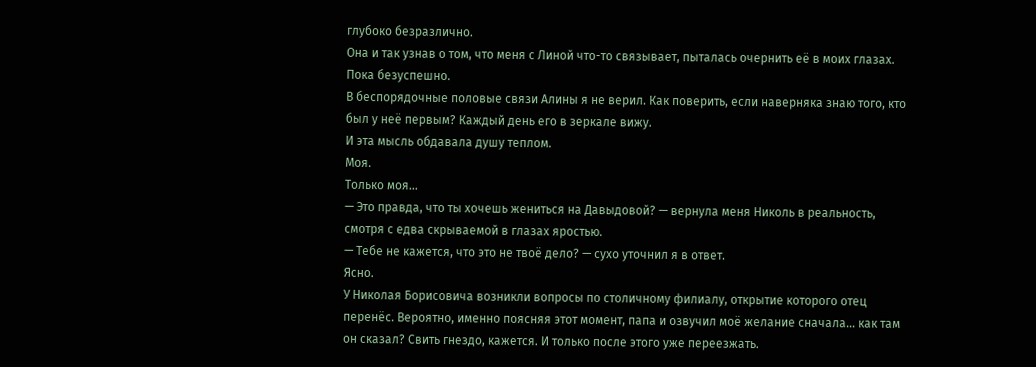глубоко безразлично.
Она и так узнав о том, что меня с Линой что-то связывает, пыталась очернить её в моих глазах. Пока безуспешно.
В беспорядочные половые связи Алины я не верил. Как поверить, если наверняка знаю того, кто был у неё первым? Каждый день его в зеркале вижу.
И эта мысль обдавала душу теплом.
Моя.
Только моя…
— Это правда, что ты хочешь жениться на Давыдовой? — вернула меня Николь в реальность, смотря с едва скрываемой в глазах яростью.
— Тебе не кажется, что это не твоё дело? — сухо уточнил я в ответ.
Ясно.
У Николая Борисовича возникли вопросы по столичному филиалу, открытие которого отец перенёс. Вероятно, именно поясняя этот момент, папа и озвучил моё желание сначала… как там он сказал? Свить гнездо, кажется. И только после этого уже переезжать.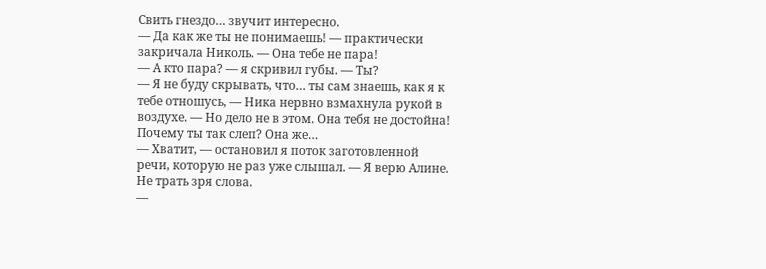Свить гнездо… звучит интересно.
— Да как же ты не понимаешь! — практически закричала Николь. — Она тебе не пара!
— А кто пара? — я скривил губы. — Ты?
— Я не буду скрывать, что… ты сам знаешь, как я к тебе отношусь, — Ника нервно взмахнула рукой в воздухе. — Но дело не в этом. Она тебя не достойна! Почему ты так слеп? Она же…
— Хватит, — остановил я поток заготовленной речи, которую не раз уже слышал. — Я верю Алине. Не трать зря слова.
—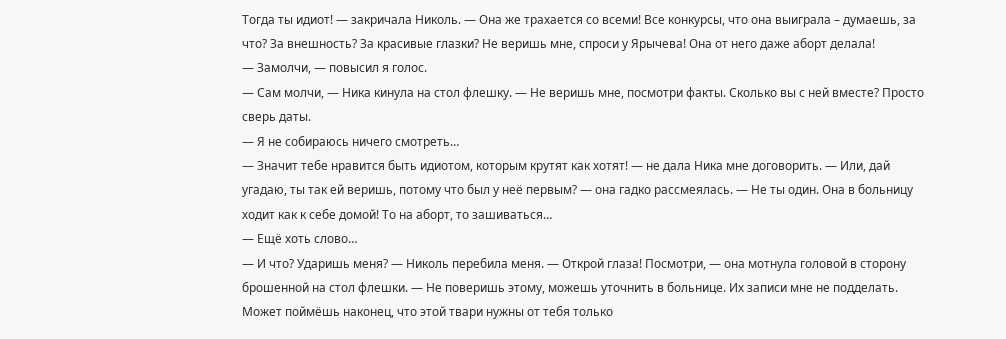Тогда ты идиот! — закричала Николь. — Она же трахается со всеми! Все конкурсы, что она выиграла – думаешь, за что? За внешность? За красивые глазки? Не веришь мне, спроси у Ярычева! Она от него даже аборт делала!
— Замолчи, — повысил я голос.
— Сам молчи, — Ника кинула на стол флешку. — Не веришь мне, посмотри факты. Сколько вы с ней вместе? Просто сверь даты.
— Я не собираюсь ничего смотреть…
— Значит тебе нравится быть идиотом, которым крутят как хотят! — не дала Ника мне договорить. — Или, дай угадаю, ты так ей веришь, потому что был у неё первым? — она гадко рассмеялась. — Не ты один. Она в больницу ходит как к себе домой! То на аборт, то зашиваться…
— Ещё хоть слово…
— И что? Ударишь меня? — Николь перебила меня. — Открой глаза! Посмотри, — она мотнула головой в сторону брошенной на стол флешки. — Не поверишь этому, можешь уточнить в больнице. Их записи мне не подделать. Может поймёшь наконец, что этой твари нужны от тебя только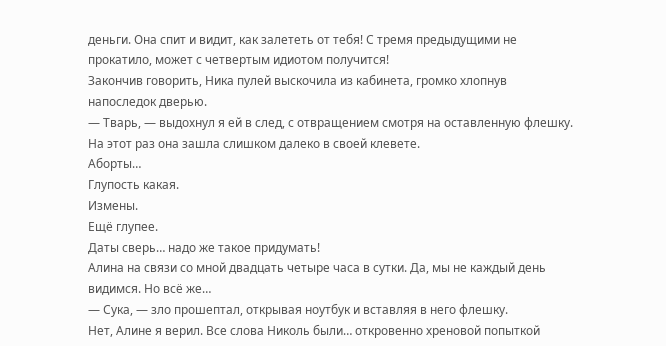деньги. Она спит и видит, как залететь от тебя! С тремя предыдущими не прокатило, может с четвертым идиотом получится!
Закончив говорить, Ника пулей выскочила из кабинета, громко хлопнув напоследок дверью.
— Тварь, — выдохнул я ей в след, с отвращением смотря на оставленную флешку.
На этот раз она зашла слишком далеко в своей клевете.
Аборты…
Глупость какая.
Измены.
Ещё глупее.
Даты сверь… надо же такое придумать!
Алина на связи со мной двадцать четыре часа в сутки. Да, мы не каждый день видимся. Но всё же…
— Сука, — зло прошептал, открывая ноутбук и вставляя в него флешку.
Нет, Алине я верил. Все слова Николь были… откровенно хреновой попыткой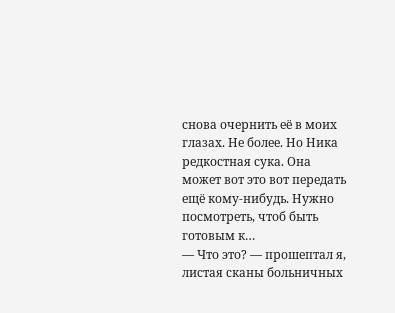снова очернить её в моих глазах. Не более. Но Ника редкостная сука. Она может вот это вот передать ещё кому-нибудь. Нужно посмотреть, чтоб быть готовым к…
— Что это? — прошептал я, листая сканы больничных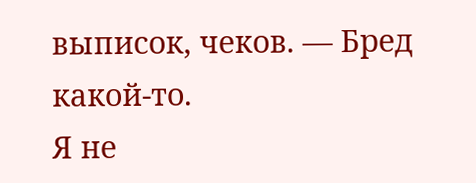выписок, чеков. — Бред какой-то.
Я не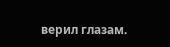верил глазам.